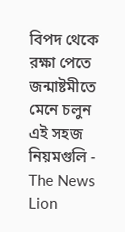বিপদ থেকে রক্ষা পেতে জন্মাষ্টমীতে মেনে চলুন এই সহজ নিয়মগুলি - The News Lion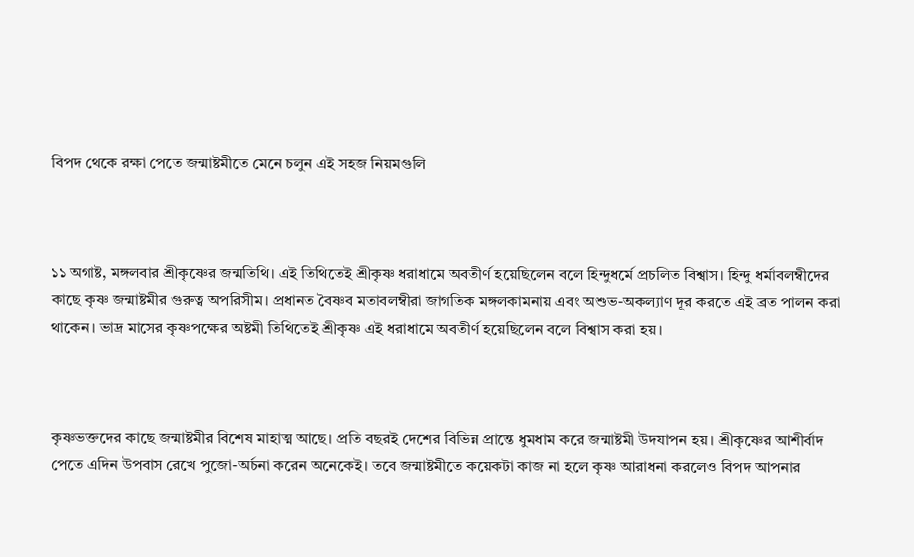বিপদ থেকে রক্ষা পেতে জন্মাষ্টমীতে মেনে চলুন এই সহজ নিয়মগুলি



১১ অগাষ্ট, মঙ্গলবার শ্রীকৃষ্ণের জন্মতিথি। এই তিথিতেই শ্রীকৃষ্ণ ধরাধামে অবতীর্ণ হয়েছিলেন বলে হিন্দুধর্মে প্রচলিত বিশ্বাস। হিন্দু ধর্মাবলম্বীদের কাছে কৃষ্ণ জন্মাষ্টমীর গুরুত্ব অপরিসীম। প্রধানত বৈষ্ণব মতাবলম্বীরা জাগতিক মঙ্গলকামনায় এবং অশুভ-অকল্যাণ দূর করতে এই ব্রত পালন করা থাকেন। ভাদ্র মাসের কৃষ্ণপক্ষের অষ্টমী তিথিতেই শ্রীকৃষ্ণ এই ধরাধামে অবতীর্ণ হয়েছিলেন বলে বিশ্বাস করা হয়।



কৃষ্ণভক্তদের কাছে জন্মাষ্টমীর বিশেষ মাহাত্ম আছে। প্রতি বছরই দেশের বিভিন্ন প্রান্তে ধুমধাম করে জন্মাষ্টমী উদযাপন হয়। শ্রীকৃষ্ণের আশীর্বাদ পেতে এদিন উপবাস রেখে পুজো-অর্চনা করেন অনেকেই। তবে জন্মাষ্টমীতে কয়েকটা কাজ না হলে কৃষ্ণ আরাধনা করলেও বিপদ আপনার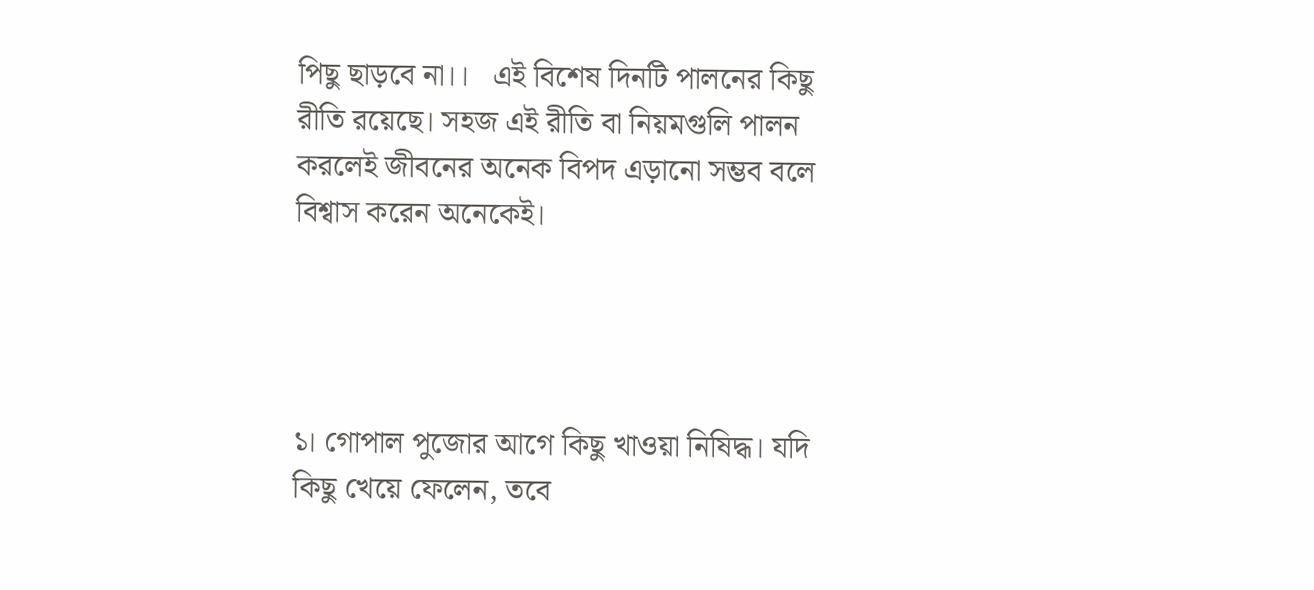পিছু ছাড়বে না।।   এই বিশেষ দিনটি পালনের কিছু রীতি রয়েছে। সহজ এই রীতি বা নিয়মগুলি পালন করলেই জীবনের অনেক বিপদ এড়ানো সম্ভব বলে বিশ্বাস করেন অনেকেই।




১। গোপাল পুজোর আগে কিছু খাওয়া নিষিদ্ধ। যদি কিছু খেয়ে ফেলেন, তবে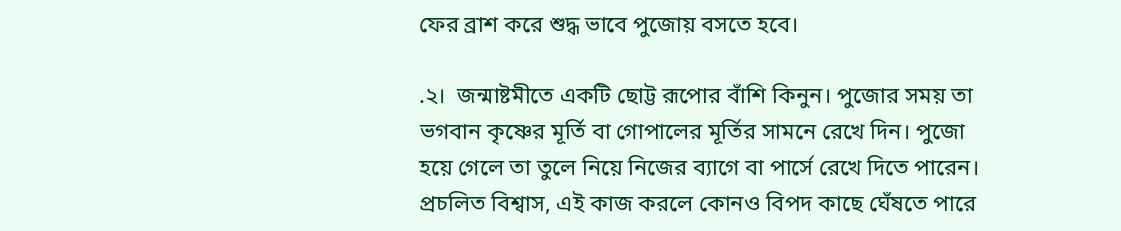ফের ব্রাশ করে শুদ্ধ ভাবে পুজোয় বসতে হবে।

.২।  জন্মাষ্টমীতে একটি ছোট্ট রূপোর বাঁশি কিনুন। পুজোর সময় তা ভগবান কৃষ্ণের মূর্তি বা গোপালের মূর্তির সামনে রেখে দিন। পুজো হয়ে গেলে তা তুলে নিয়ে নিজের ব্যাগে বা পার্সে রেখে দিতে পারেন। প্রচলিত বিশ্বাস, এই কাজ করলে কোনও বিপদ কাছে ঘেঁষতে পারে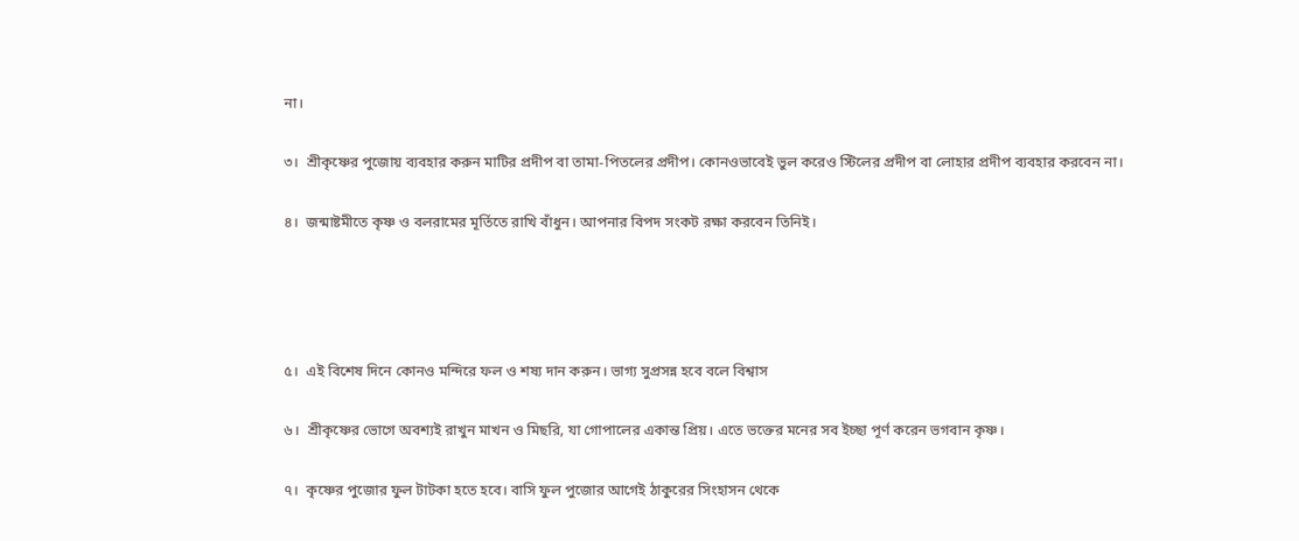না।

৩।  শ্রীকৃষ্ণের পুজোয় ব্যবহার করুন মাটির প্রদীপ বা তামা-পিতলের প্রদীপ। কোনওভাবেই ভুল করেও স্টিলের প্রদীপ বা লোহার প্রদীপ ব্যবহার করবেন না।

৪।  জন্মাষ্টমীতে কৃষ্ণ ও বলরামের মূর্তিতে রাখি বাঁধুন। আপনার বিপদ সংকট রক্ষা করবেন তিনিই।




৫।  এই বিশেষ দিনে কোনও মন্দিরে ফল ও শষ্য দান করুন। ভাগ্য সুপ্রসন্ন হবে বলে বিশ্বাস

৬।  শ্রীকৃষ্ণের ভোগে অবশ্যই রাখুন মাখন ও মিছরি, যা গোপালের একান্ত প্রিয়। এতে ভক্তের মনের সব ইচ্ছা পূর্ণ করেন ভগবান কৃষ্ণ।

৭।  কৃষ্ণের পুজোর ফুল টাটকা হতে হবে। বাসি ফুল পুজোর আগেই ঠাকুরের সিংহাসন থেকে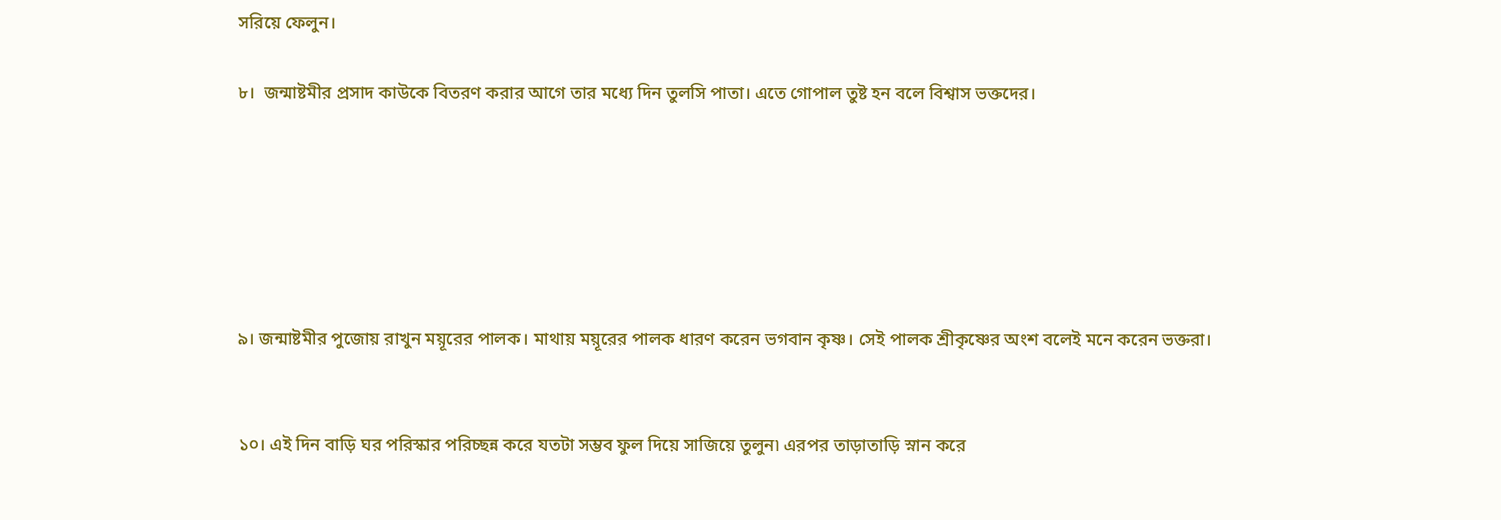সরিয়ে ফেলুন।

৮।  জন্মাষ্টমীর প্রসাদ কাউকে বিতরণ করার আগে তার মধ্যে দিন তুলসি পাতা। এতে গোপাল তুষ্ট হন বলে বিশ্বাস ভক্তদের।






৯। জন্মাষ্টমীর পুজোয় রাখুন ময়ূরের পালক। মাথায় ময়ূরের পালক ধারণ করেন ভগবান কৃষ্ণ। সেই পালক শ্রীকৃষ্ণের অংশ বলেই মনে করেন ভক্তরা।


১০। এই দিন বাড়ি ঘর পরিস্কার পরিচ্ছন্ন করে যতটা সম্ভব ফুল দিয়ে সাজিয়ে তুলুন৷ এরপর তাড়াতাড়ি স্নান করে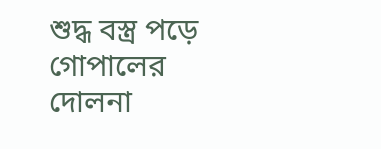শুদ্ধ বস্ত্র পড়ে গোপালের দোলনা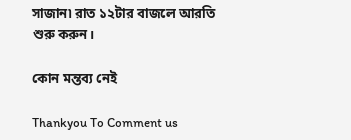সাজান৷ রাত ১২টার বাজলে আরতি শুরু করুন।

কোন মন্তব্য নেই

Thankyou To Comment us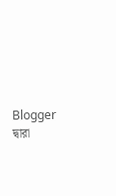Blogger দ্বারা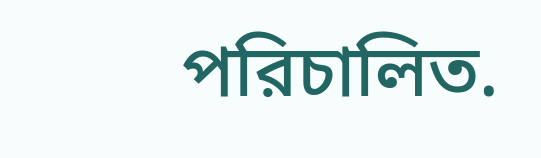পরিচালিত.